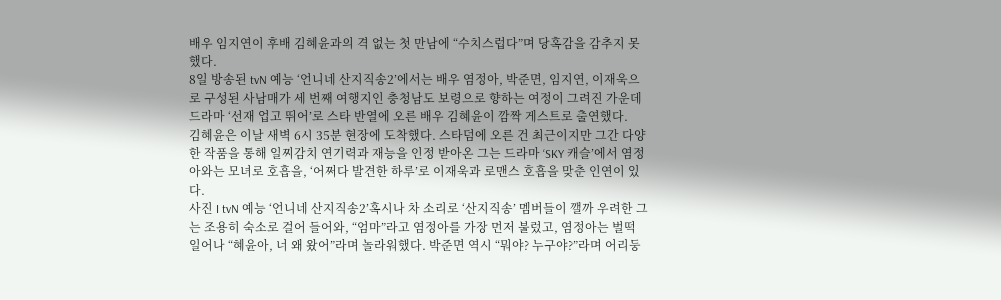배우 임지연이 후배 김혜윤과의 격 없는 첫 만남에 “수치스럽다”며 당혹감을 감추지 못했다.
8일 방송된 tvN 예능 ‘언니네 산지직송2’에서는 배우 염정아, 박준면, 임지연, 이재욱으로 구성된 사남매가 세 번째 여행지인 충청남도 보령으로 향하는 여정이 그려진 가운데 드라마 ‘선재 업고 뛰어’로 스타 반열에 오른 배우 김혜윤이 깜짝 게스트로 출연했다.
김혜윤은 이날 새벽 6시 35분 현장에 도착했다. 스타덤에 오른 건 최근이지만 그간 다양한 작품을 통해 일찌감치 연기력과 재능을 인정 받아온 그는 드라마 ‘SKY 캐슬’에서 염정아와는 모녀로 호흡을, ‘어쩌다 발견한 하루’로 이재욱과 로맨스 호흡을 맞춘 인연이 있다.
사진 I tvN 예능 ‘언니네 산지직송2’혹시나 차 소리로 ‘산지직송’ 멤버들이 깰까 우려한 그는 조용히 숙소로 걸어 들어와, “엄마”라고 염정아를 가장 먼저 불렀고, 염정아는 벌떡 일어나 “혜윤아, 너 왜 왔어”라며 놀라워했다. 박준면 역시 “뭐야? 누구야?”라며 어리둥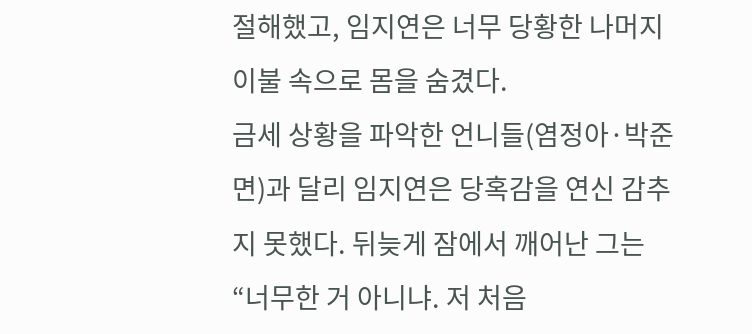절해했고, 임지연은 너무 당황한 나머지 이불 속으로 몸을 숨겼다.
금세 상황을 파악한 언니들(염정아·박준면)과 달리 임지연은 당혹감을 연신 감추지 못했다. 뒤늦게 잠에서 깨어난 그는 “너무한 거 아니냐. 저 처음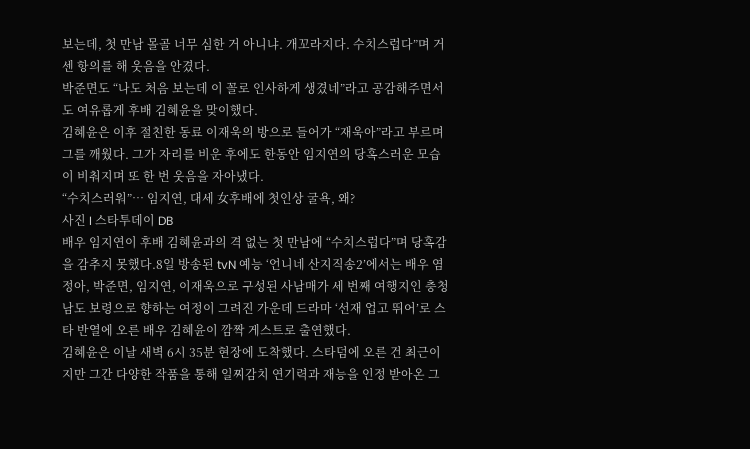보는데, 첫 만남 몰골 너무 심한 거 아니냐. 개꼬라지다. 수치스럽다”며 거센 항의를 해 웃음을 안겼다.
박준면도 “나도 처음 보는데 이 꼴로 인사하게 생겼네”라고 공감해주면서도 여유롭게 후배 김혜윤을 맞이했다.
김혜윤은 이후 절친한 동료 이재욱의 방으로 들어가 “재욱아”라고 부르며 그를 깨웠다. 그가 자리를 비운 후에도 한동안 임지연의 당혹스러운 모습이 비춰지며 또 한 번 웃음을 자아냈다.
“수치스러워”… 임지연, 대세 女후배에 첫인상 굴욕, 왜?
사진 I 스타투데이 DB
배우 임지연이 후배 김혜윤과의 격 없는 첫 만남에 “수치스럽다”며 당혹감을 감추지 못했다.8일 방송된 tvN 예능 ‘언니네 산지직송2’에서는 배우 염정아, 박준면, 임지연, 이재욱으로 구성된 사남매가 세 번째 여행지인 충청남도 보령으로 향하는 여정이 그려진 가운데 드라마 ‘선재 업고 뛰어’로 스타 반열에 오른 배우 김혜윤이 깜짝 게스트로 출연했다.
김혜윤은 이날 새벽 6시 35분 현장에 도착했다. 스타덤에 오른 건 최근이지만 그간 다양한 작품을 통해 일찌감치 연기력과 재능을 인정 받아온 그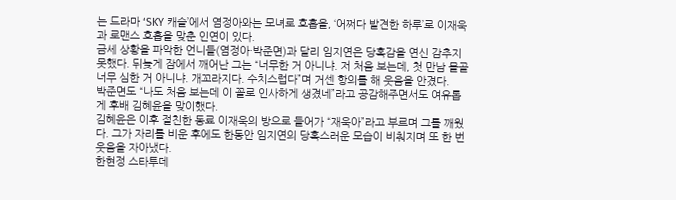는 드라마 ‘SKY 캐슬’에서 염정아와는 모녀로 호흡을, ‘어쩌다 발견한 하루’로 이재욱과 로맨스 호흡을 맞춘 인연이 있다.
금세 상황을 파악한 언니들(염정아·박준면)과 달리 임지연은 당혹감을 연신 감추지 못했다. 뒤늦게 잠에서 깨어난 그는 “너무한 거 아니냐. 저 처음 보는데, 첫 만남 몰골 너무 심한 거 아니냐. 개꼬라지다. 수치스럽다”며 거센 항의를 해 웃음을 안겼다.
박준면도 “나도 처음 보는데 이 꼴로 인사하게 생겼네”라고 공감해주면서도 여유롭게 후배 김혜윤을 맞이했다.
김혜윤은 이후 절친한 동료 이재욱의 방으로 들어가 “재욱아”라고 부르며 그를 깨웠다. 그가 자리를 비운 후에도 한동안 임지연의 당혹스러운 모습이 비춰지며 또 한 번 웃음을 자아냈다.
한현정 스타투데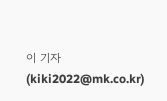이 기자(kiki2022@mk.co.kr)